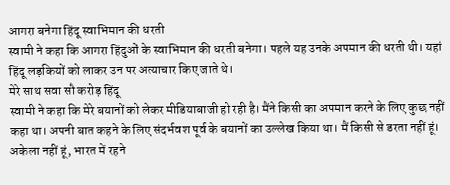आगरा बनेगा हिंदू स्वाभिमान की धरती
स्वामी ने कहा कि आगरा हिंदुओं के स्वाभिमान की धरती बनेगा। पहले यह उनके अपमान की धरती थी। यहां हिंदू लड़कियों को लाकर उन पर अत्याचार किए जाते थे।
मेरे साथ सवा सौ करोड़ हिंदू
स्वामी ने कहा कि मेरे बयानों को लेकर मीडियाबाजी हो रही है। मैंने किसी का अपमान करने के लिए कुछ नहीं कहा था। अपनी बात कहने के लिए संदर्भवश पूर्व के बयानों का उल्लेख किया था। मैं किसी से डरता नहीं हूं। अकेला नहीं हूं, भारत में रहने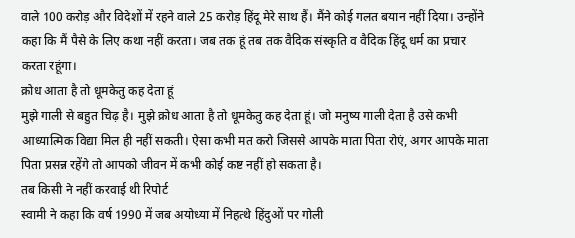वाले 100 करोड़ और विदेशों में रहने वाले 25 करोड़ हिंदू मेरे साथ हैं। मैंने कोई गलत बयान नहीं दिया। उन्होंने कहा कि मैं पैसे के लिए कथा नहीं करता। जब तक हूं तब तक वैदिक संस्कृति व वैदिक हिंदू धर्म का प्रचार करता रहूंगा।
क्रोध आता है तो धूमकेतु कह देता हूं
मुझे गाली से बहुत चिढ़ है। मुझे क्रोध आता है तो धूमकेतु कह देता हूं। जो मनुष्य गाली देता है उसे कभी आध्यात्मिक विद्या मिल ही नहीं सकती। ऐसा कभी मत करो जिससे आपके माता पिता रोएं, अगर आपके माता पिता प्रसन्न रहेंगे तो आपको जीवन में कभी कोई कष्ट नहीं हो सकता है।
तब किसी ने नहीं करवाई थी रिपोर्ट
स्वामी ने कहा कि वर्ष 1990 में जब अयोध्या में निहत्थे हिंदुओं पर गोली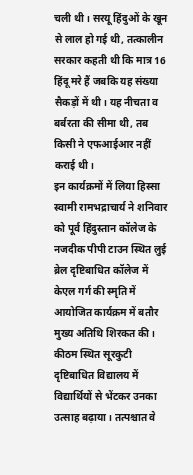चली थी। सरयू हिंदुओं के खून से लाल हो गई थी, तत्कालीन सरकार कहती थी कि मात्र 16 हिंदू मरे हैं जबकि यह संख्या सैकड़ों में थी। यह नीचता व बर्बरता की सीमा थी, तब किसी ने एफआईआर नहीं कराई थी।
इन कार्यक्रमों में लिया हिस्सा
स्वामी रामभद्राचार्य ने शनिवार को पूर्व हिंदुस्तान कॉलेज के नजदीक पीपी टाउन स्थित लुई ब्रेल दृष्टिबाधित कॉलेज में केएल गर्ग की स्मृति में आयोजित कार्यक्रम में बतौर मुख्य अतिथि शिरकत की। कीठम स्थित सूरकुटी दृष्टिबाधित विद्यालय में विद्यार्थियों से भेंटकर उनका उत्साह बढ़ाया। तत्पश्चात वे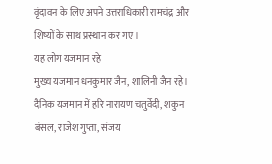वृंदावन के लिए अपने उत्तराधिकारी रामचंद्र और शिष्यों के साथ प्रस्थान कर गए।
यह लोग यजमान रहे
मुख्य यजमान धनकुमार जैन, शालिनी जैन रहे। दैनिक यजमान में हरि नारायण चतुर्वेदी, शकुन बंसल, राजेश गुप्ता, संजय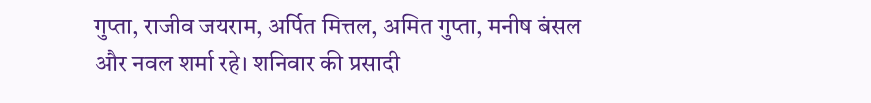गुप्ता, राजीव जयराम, अर्पित मित्तल, अमित गुप्ता, मनीष बंसल और नवल शर्मा रहे। शनिवार की प्रसादी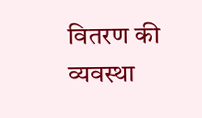वितरण की व्यवस्था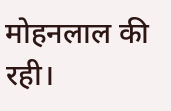मोहनलाल की रही।